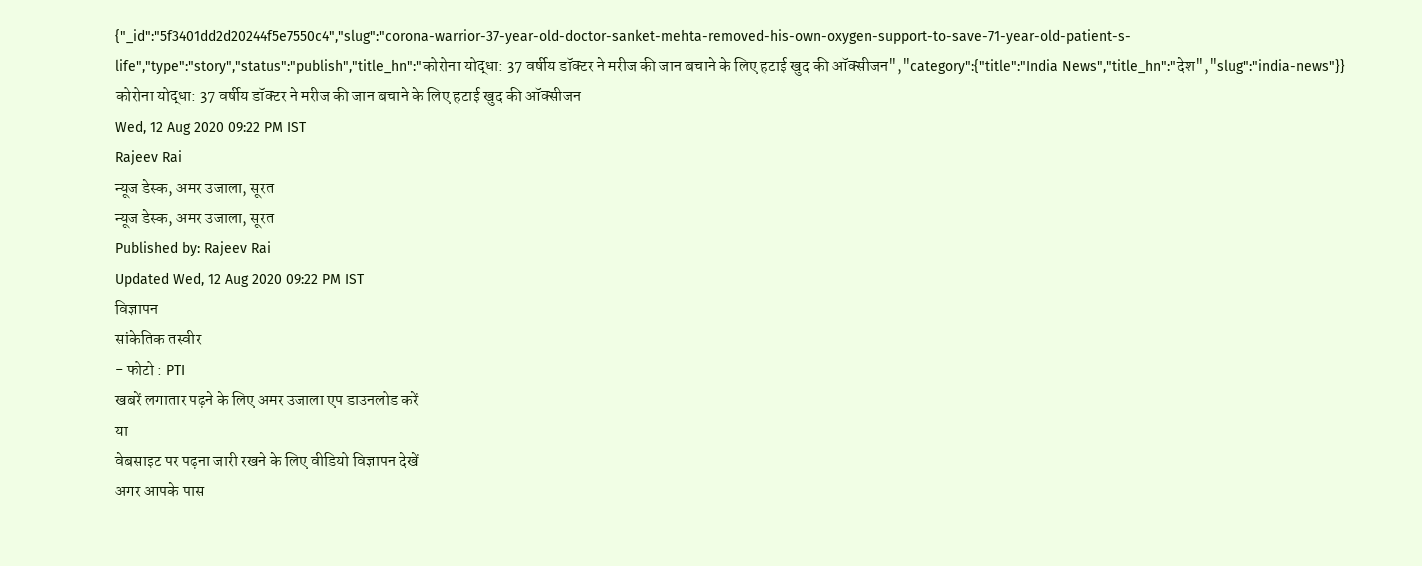{"_id":"5f3401dd2d20244f5e7550c4","slug":"corona-warrior-37-year-old-doctor-sanket-mehta-removed-his-own-oxygen-support-to-save-71-year-old-patient-s-life","type":"story","status":"publish","title_hn":"कोरोना योद्धा: 37 वर्षीय डॉक्टर ने मरीज की जान बचाने के लिए हटाई खुद की ऑक्सीजन","category":{"title":"India News","title_hn":"देश","slug":"india-news"}}
कोरोना योद्धा: 37 वर्षीय डॉक्टर ने मरीज की जान बचाने के लिए हटाई खुद की ऑक्सीजन
Wed, 12 Aug 2020 09:22 PM IST
Rajeev Rai
न्यूज डेस्क, अमर उजाला, सूरत
न्यूज डेस्क, अमर उजाला, सूरत
Published by: Rajeev Rai
Updated Wed, 12 Aug 2020 09:22 PM IST
विज्ञापन
सांकेतिक तस्वीर
- फोटो : PTI
खबरें लगातार पढ़ने के लिए अमर उजाला एप डाउनलोड करें
या
वेबसाइट पर पढ़ना जारी रखने के लिए वीडियो विज्ञापन देखें
अगर आपके पास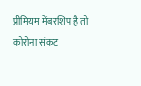प्रीमियम मेंबरशिप है तो
कोरोना संकट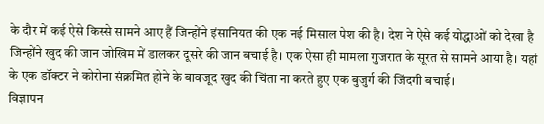के दौर में कई ऐसे किस्से सामने आए हैं जिन्होंने इंसानियत की एक नई मिसाल पेश की है। देश ने ऐसे कई योद्धाओं को देखा है जिन्होंने खुद की जान जोखिम में डालकर दूसरे की जान बचाई है। एक ऐसा ही मामला गुजरात के सूरत से सामने आया है। यहां के एक डॉक्टर ने कोरोना संक्रमित होने के बावजूद खुद की चिंता ना करते हुए एक बुजुर्ग की जिंदगी बचाई।
विज्ञापन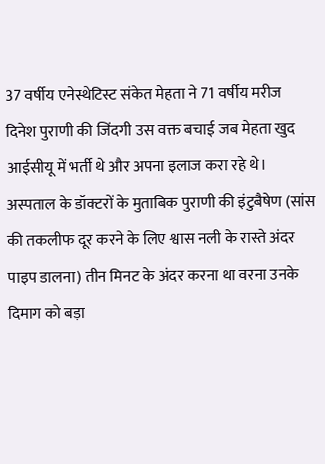37 वर्षीय एनेस्थेटिस्ट संकेत मेहता ने 71 वर्षीय मरीज दिनेश पुराणी की जिंदगी उस वक्त बचाई जब मेहता खुद आईसीयू में भर्ती थे और अपना इलाज करा रहे थे। अस्पताल के डॉक्टरों के मुताबिक पुराणी की इंटुबैषेण (सांस की तकलीफ दूर करने के लिए श्वास नली के रास्ते अंदर पाइप डालना) तीन मिनट के अंदर करना था वरना उनके दिमाग को बड़ा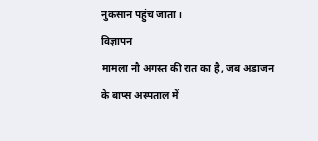नुकसान पहुंच जाता।
विज्ञापन
मामला नौ अगस्त की रात का है, जब अडाजन के बाप्स अस्पताल में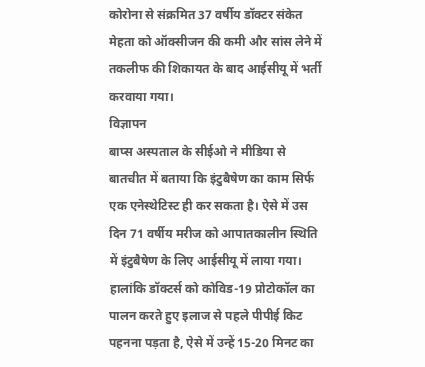कोरोना से संक्रमित 37 वर्षीय डॉक्टर संकेत मेहता को ऑक्सीजन की कमी और सांस लेने में तकलीफ की शिकायत के बाद आईसीयू में भर्ती करवाया गया।
विज्ञापन
बाप्स अस्पताल के सीईओ ने मीडिया से बातचीत में बताया कि इंटुबैषेण का काम सिर्फ एक एनेस्थेटिस्ट ही कर सकता है। ऐसे में उस दिन 71 वर्षीय मरीज को आपातकालीन स्थिति में इंटुबैषेण के लिए आईसीयू में लाया गया। हालांकि डॉक्टर्स को कोविड-19 प्रोटोकॉल का पालन करते हुए इलाज से पहले पीपीई किट पहनना पड़ता है, ऐसे में उन्हें 15-20 मिनट का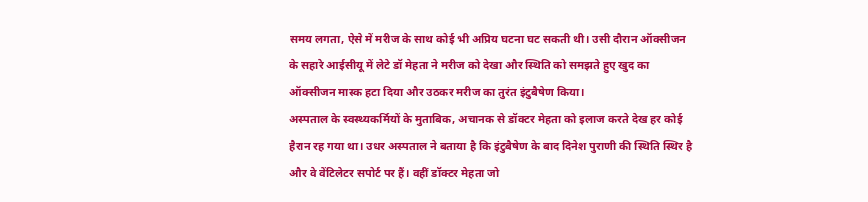समय लगता, ऐसे में मरीज के साथ कोई भी अप्रिय घटना घट सकती थी। उसी दौरान ऑक्सीजन के सहारे आईसीयू में लेटे डॉ मेहता ने मरीज को देखा और स्थिति को समझते हुए खुद का ऑक्सीजन मास्क हटा दिया और उठकर मरीज का तुरंत इंटुबैषेण किया।
अस्पताल के स्वस्थ्यकर्मियों के मुताबिक, अचानक से डॉक्टर मेहता को इलाज करते देख हर कोई हैरान रह गया था। उधर अस्पताल ने बताया है कि इंटुबैषेण के बाद दिनेश पुराणी की स्थिति स्थिर है और वे वेंटिलेटर सपोर्ट पर हैं। वहीं डॉक्टर मेहता जो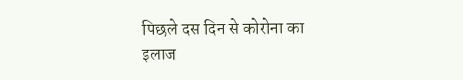पिछले दस दिन से कोरोना का इलाज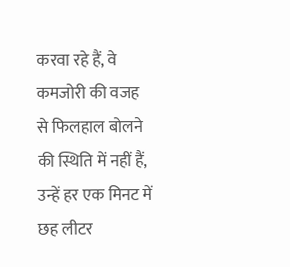करवा रहे हैं, वे कमजोरी की वजह से फिलहाल बोलने की स्थिति में नहीं हैं, उन्हें हर एक मिनट में छह लीटर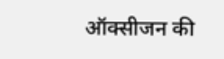ऑक्सीजन की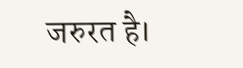जरुरत है।